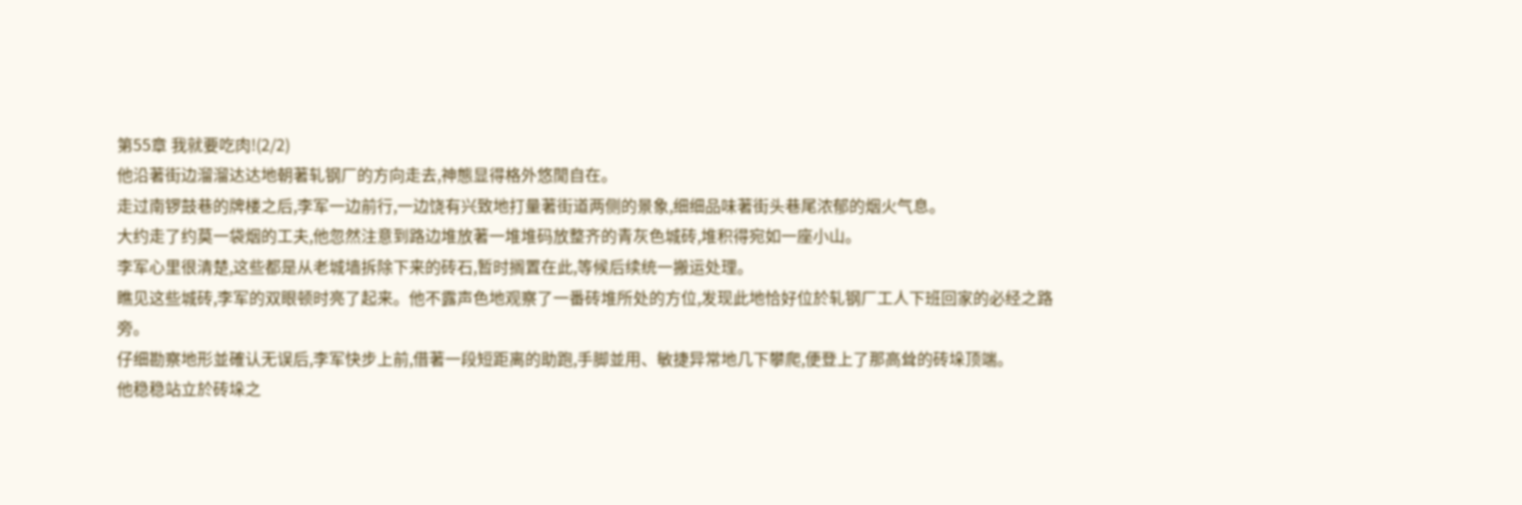第55章 我就要吃肉!(2/2)
他沿著街边溜溜达达地朝著轧钢厂的方向走去,神態显得格外悠閒自在。
走过南锣鼓巷的牌楼之后,李军一边前行,一边饶有兴致地打量著街道两侧的景象,细细品味著街头巷尾浓郁的烟火气息。
大约走了约莫一袋烟的工夫,他忽然注意到路边堆放著一堆堆码放整齐的青灰色城砖,堆积得宛如一座小山。
李军心里很清楚,这些都是从老城墙拆除下来的砖石,暂时搁置在此,等候后续统一搬运处理。
瞧见这些城砖,李军的双眼顿时亮了起来。他不露声色地观察了一番砖堆所处的方位,发现此地恰好位於轧钢厂工人下班回家的必经之路旁。
仔细勘察地形並確认无误后,李军快步上前,借著一段短距离的助跑,手脚並用、敏捷异常地几下攀爬,便登上了那高耸的砖垛顶端。
他稳稳站立於砖垛之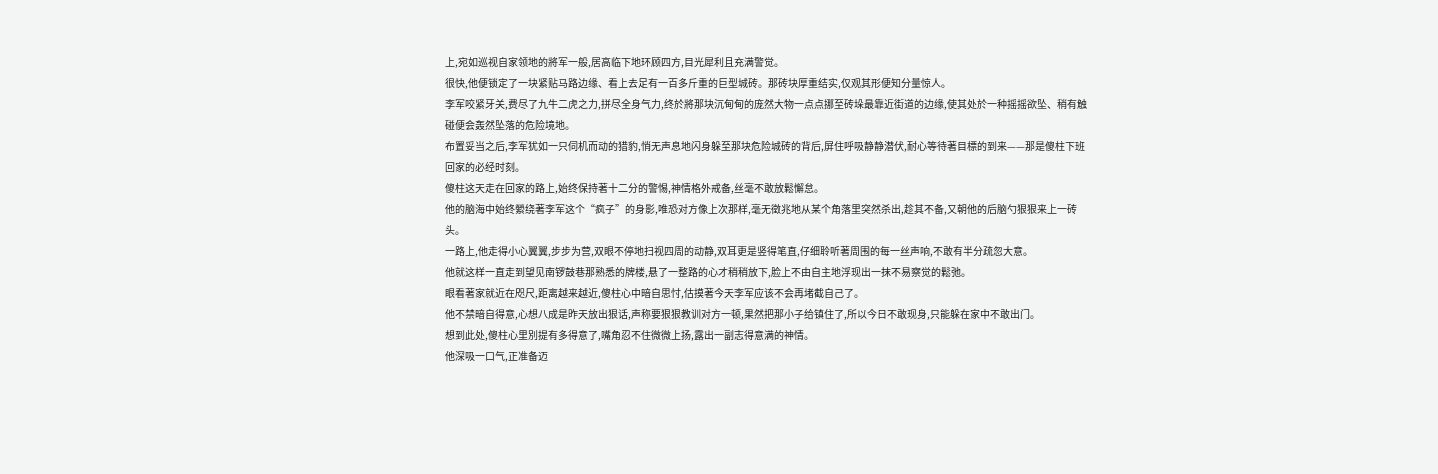上,宛如巡视自家领地的將军一般,居高临下地环顾四方,目光犀利且充满警觉。
很快,他便锁定了一块紧贴马路边缘、看上去足有一百多斤重的巨型城砖。那砖块厚重结实,仅观其形便知分量惊人。
李军咬紧牙关,费尽了九牛二虎之力,拼尽全身气力,终於將那块沉甸甸的庞然大物一点点挪至砖垛最靠近街道的边缘,使其处於一种摇摇欲坠、稍有触碰便会轰然坠落的危险境地。
布置妥当之后,李军犹如一只伺机而动的猎豹,悄无声息地闪身躲至那块危险城砖的背后,屏住呼吸静静潜伏,耐心等待著目標的到来——那是傻柱下班回家的必经时刻。
傻柱这天走在回家的路上,始终保持著十二分的警惕,神情格外戒备,丝毫不敢放鬆懈怠。
他的脑海中始终縈绕著李军这个“疯子”的身影,唯恐对方像上次那样,毫无徵兆地从某个角落里突然杀出,趁其不备,又朝他的后脑勺狠狠来上一砖头。
一路上,他走得小心翼翼,步步为营,双眼不停地扫视四周的动静,双耳更是竖得笔直,仔细聆听著周围的每一丝声响,不敢有半分疏忽大意。
他就这样一直走到望见南锣鼓巷那熟悉的牌楼,悬了一整路的心才稍稍放下,脸上不由自主地浮现出一抹不易察觉的鬆弛。
眼看著家就近在咫尺,距离越来越近,傻柱心中暗自思忖,估摸著今天李军应该不会再堵截自己了。
他不禁暗自得意,心想八成是昨天放出狠话,声称要狠狠教训对方一顿,果然把那小子给镇住了,所以今日不敢现身,只能躲在家中不敢出门。
想到此处,傻柱心里別提有多得意了,嘴角忍不住微微上扬,露出一副志得意满的神情。
他深吸一口气,正准备迈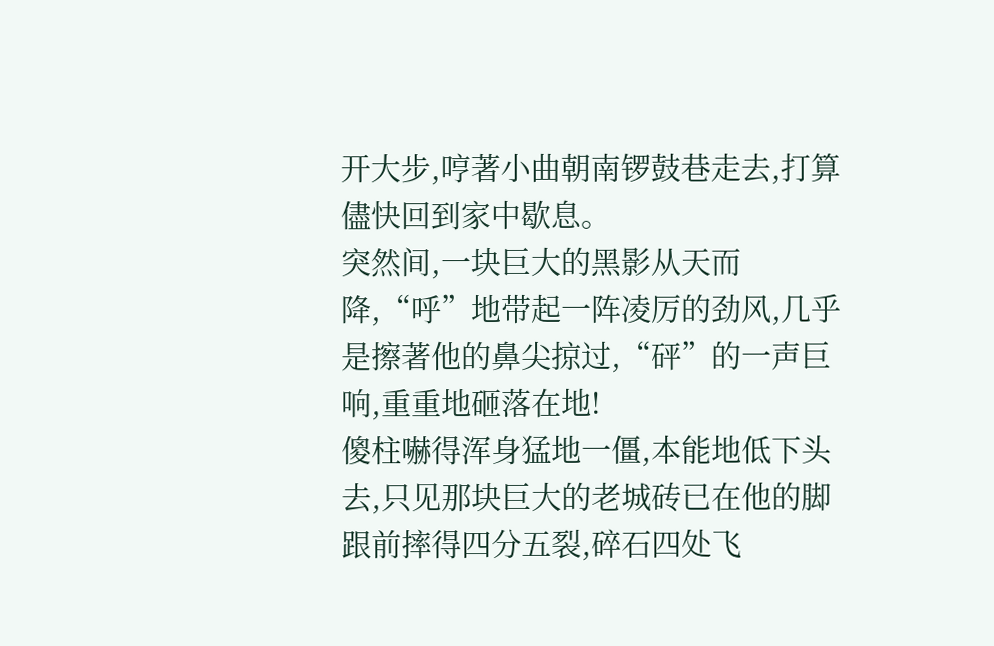开大步,哼著小曲朝南锣鼓巷走去,打算儘快回到家中歇息。
突然间,一块巨大的黑影从天而降,“呼”地带起一阵凌厉的劲风,几乎是擦著他的鼻尖掠过,“砰”的一声巨响,重重地砸落在地!
傻柱嚇得浑身猛地一僵,本能地低下头去,只见那块巨大的老城砖已在他的脚跟前摔得四分五裂,碎石四处飞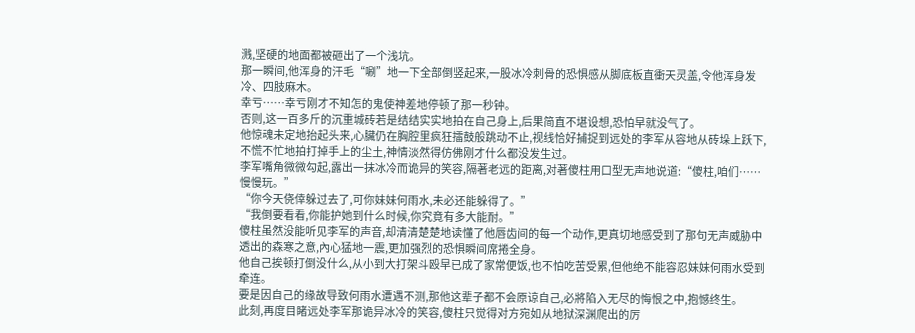溅,坚硬的地面都被砸出了一个浅坑。
那一瞬间,他浑身的汗毛“唰”地一下全部倒竖起来,一股冰冷刺骨的恐惧感从脚底板直衝天灵盖,令他浑身发冷、四肢麻木。
幸亏……幸亏刚才不知怎的鬼使神差地停顿了那一秒钟。
否则,这一百多斤的沉重城砖若是结结实实地拍在自己身上,后果简直不堪设想,恐怕早就没气了。
他惊魂未定地抬起头来,心臟仍在胸腔里疯狂擂鼓般跳动不止,视线恰好捕捉到远处的李军从容地从砖垛上跃下,不慌不忙地拍打掉手上的尘土,神情淡然得仿佛刚才什么都没发生过。
李军嘴角微微勾起,露出一抹冰冷而诡异的笑容,隔著老远的距离,对著傻柱用口型无声地说道:“傻柱,咱们……慢慢玩。”
“你今天侥倖躲过去了,可你妹妹何雨水,未必还能躲得了。”
“我倒要看看,你能护她到什么时候,你究竟有多大能耐。”
傻柱虽然没能听见李军的声音,却清清楚楚地读懂了他唇齿间的每一个动作,更真切地感受到了那句无声威胁中透出的森寒之意,內心猛地一震,更加强烈的恐惧瞬间席捲全身。
他自己挨顿打倒没什么,从小到大打架斗殴早已成了家常便饭,也不怕吃苦受累,但他绝不能容忍妹妹何雨水受到牵连。
要是因自己的缘故导致何雨水遭遇不测,那他这辈子都不会原谅自己,必將陷入无尽的悔恨之中,抱憾终生。
此刻,再度目睹远处李军那诡异冰冷的笑容,傻柱只觉得对方宛如从地狱深渊爬出的厉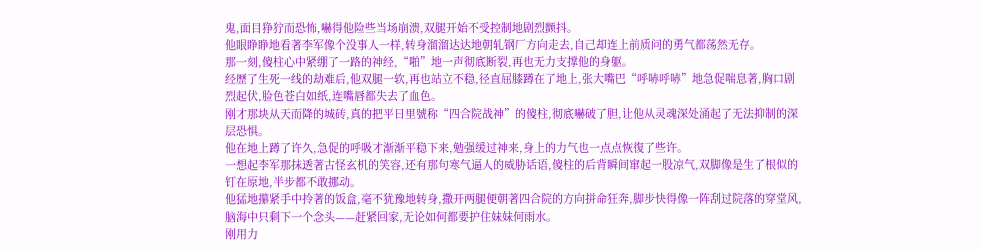鬼,面目狰狞而恐怖,嚇得他险些当场崩溃,双腿开始不受控制地剧烈颤抖。
他眼睁睁地看著李军像个没事人一样,转身溜溜达达地朝轧钢厂方向走去,自己却连上前质问的勇气都荡然无存。
那一刻,傻柱心中紧绷了一路的神经,“啪”地一声彻底断裂,再也无力支撑他的身躯。
经歷了生死一线的劫难后,他双腿一软,再也站立不稳,径直屈膝蹲在了地上,张大嘴巴“呼哧呼哧”地急促喘息著,胸口剧烈起伏,脸色苍白如纸,连嘴唇都失去了血色。
刚才那块从天而降的城砖,真的把平日里號称“四合院战神”的傻柱,彻底嚇破了胆,让他从灵魂深处涌起了无法抑制的深层恐惧。
他在地上蹲了许久,急促的呼吸才渐渐平稳下来,勉强缓过神来,身上的力气也一点点恢復了些许。
一想起李军那抹透著古怪玄机的笑容,还有那句寒气逼人的威胁话语,傻柱的后背瞬间窜起一股凉气,双脚像是生了根似的钉在原地,半步都不敢挪动。
他猛地攥紧手中拎著的饭盒,毫不犹豫地转身,撒开两腿便朝著四合院的方向拼命狂奔,脚步快得像一阵刮过院落的穿堂风,脑海中只剩下一个念头——赶紧回家,无论如何都要护住妹妹何雨水。
刚用力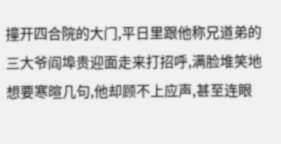撞开四合院的大门,平日里跟他称兄道弟的三大爷阎埠贵迎面走来打招呼,满脸堆笑地想要寒暄几句,他却顾不上应声,甚至连眼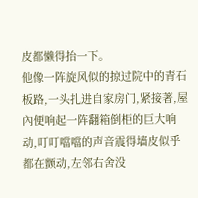皮都懒得抬一下。
他像一阵旋风似的掠过院中的青石板路,一头扎进自家房门,紧接著,屋內便响起一阵翻箱倒柜的巨大响动,叮叮噹噹的声音震得墙皮似乎都在颤动,左邻右舍没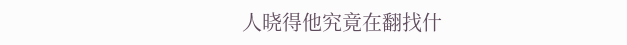人晓得他究竟在翻找什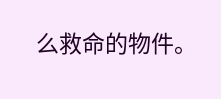么救命的物件。